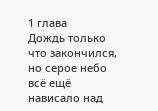1 глава
Дождь только что закончился, но серое небо всё ещё нависало над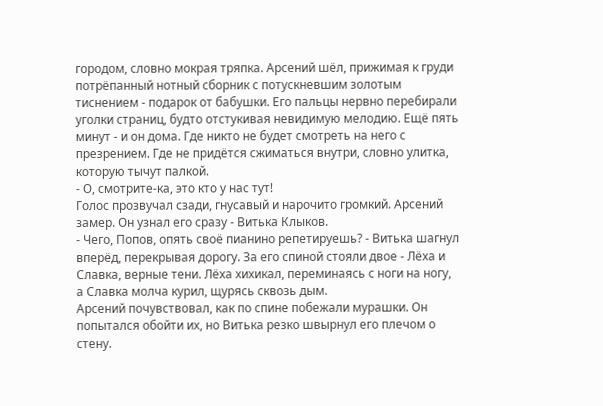городом, словно мокрая тряпка. Арсений шёл, прижимая к груди потрёпанный нотный сборник с потускневшим золотым тиснением - подарок от бабушки. Его пальцы нервно перебирали уголки страниц, будто отстукивая невидимую мелодию. Ещё пять минут - и он дома. Где никто не будет смотреть на него с презрением. Где не придётся сжиматься внутри, словно улитка, которую тычут палкой.
- О, смотрите-ка, это кто у нас тут!
Голос прозвучал сзади, гнусавый и нарочито громкий. Арсений замер. Он узнал его сразу - Витька Клыков.
- Чего, Попов, опять своё пианино репетируешь? - Витька шагнул вперёд, перекрывая дорогу. За его спиной стояли двое - Лёха и Славка, верные тени. Лёха хихикал, переминаясь с ноги на ногу, а Славка молча курил, щурясь сквозь дым.
Арсений почувствовал, как по спине побежали мурашки. Он попытался обойти их, но Витька резко швырнул его плечом о стену.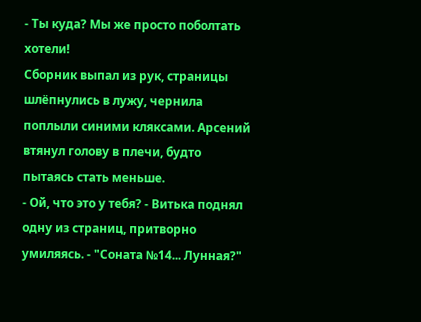- Ты куда? Мы же просто поболтать хотели!
Сборник выпал из рук, страницы шлёпнулись в лужу, чернила поплыли синими кляксами. Арсений втянул голову в плечи, будто пытаясь стать меньше.
- Ой, что это у тебя? - Витька поднял одну из страниц, притворно умиляясь. - "Соната №14... Лунная?"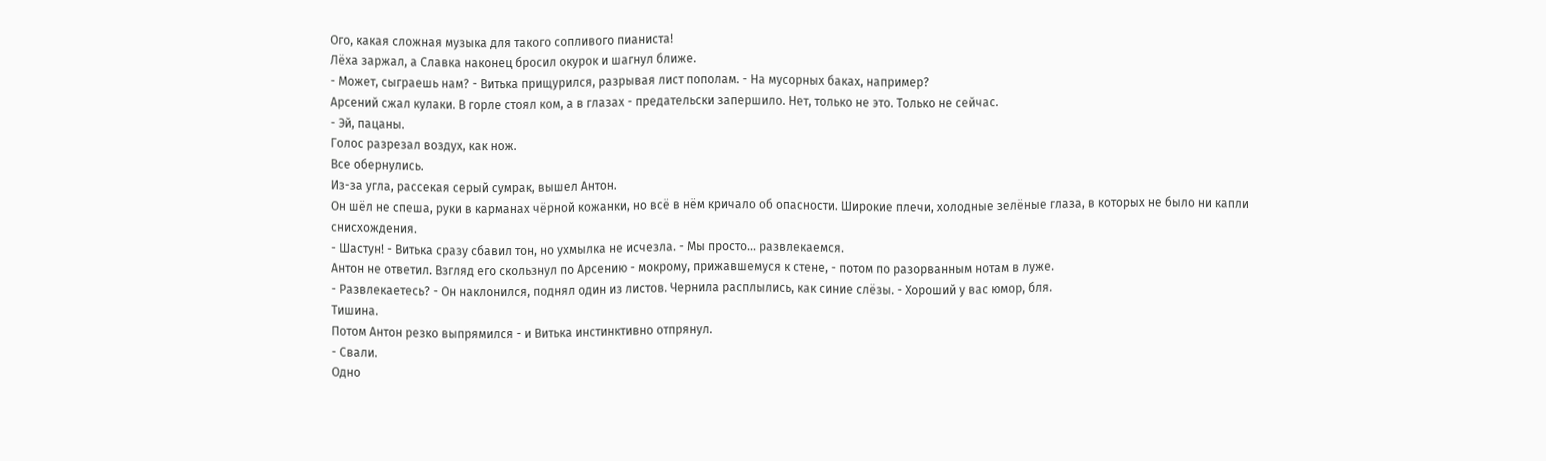Ого, какая сложная музыка для такого сопливого пианиста!
Лёха заржал, а Славка наконец бросил окурок и шагнул ближе.
- Может, сыграешь нам? - Витька прищурился, разрывая лист пополам. - На мусорных баках, например?
Арсений сжал кулаки. В горле стоял ком, а в глазах - предательски запершило. Нет, только не это. Только не сейчас.
- Эй, пацаны.
Голос разрезал воздух, как нож.
Все обернулись.
Из-за угла, рассекая серый сумрак, вышел Антон.
Он шёл не спеша, руки в карманах чёрной кожанки, но всё в нём кричало об опасности. Широкие плечи, холодные зелёные глаза, в которых не было ни капли снисхождения.
- Шастун! - Витька сразу сбавил тон, но ухмылка не исчезла. - Мы просто... развлекаемся.
Антон не ответил. Взгляд его скользнул по Арсению - мокрому, прижавшемуся к стене, - потом по разорванным нотам в луже.
- Развлекаетесь? - Он наклонился, поднял один из листов. Чернила расплылись, как синие слёзы. - Хороший у вас юмор, бля.
Тишина.
Потом Антон резко выпрямился - и Витька инстинктивно отпрянул.
- Свали.
Одно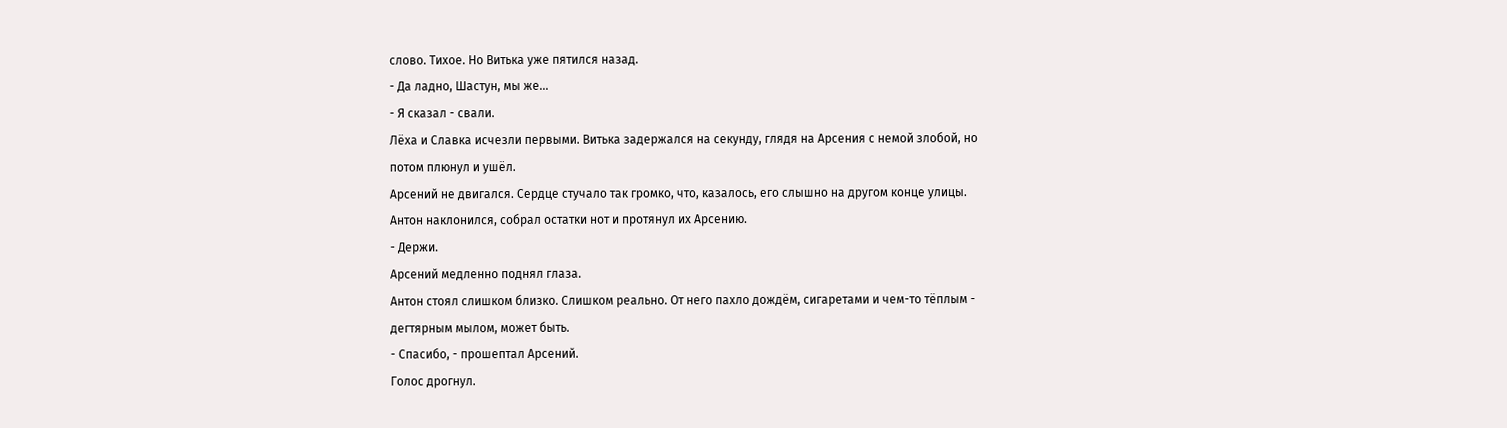слово. Тихое. Но Витька уже пятился назад.
- Да ладно, Шастун, мы же...
- Я сказал - свали.
Лёха и Славка исчезли первыми. Витька задержался на секунду, глядя на Арсения с немой злобой, но потом плюнул и ушёл.
Арсений не двигался. Сердце стучало так громко, что, казалось, его слышно на другом конце улицы.
Антон наклонился, собрал остатки нот и протянул их Арсению.
- Держи.
Арсений медленно поднял глаза.
Антон стоял слишком близко. Слишком реально. От него пахло дождём, сигаретами и чем-то тёплым - дегтярным мылом, может быть.
- Спасибо, - прошептал Арсений.
Голос дрогнул.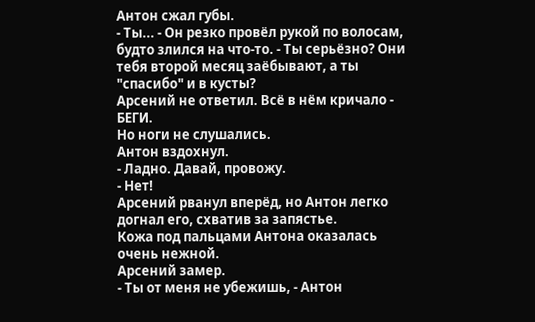Антон сжал губы.
- Ты... - Он резко провёл рукой по волосам, будто злился на что-то. - Ты серьёзно? Они тебя второй месяц заёбывают, а ты "спасибо" и в кусты?
Арсений не ответил. Всё в нём кричало - БЕГИ.
Но ноги не слушались.
Антон вздохнул.
- Ладно. Давай, провожу.
- Нет!
Арсений рванул вперёд, но Антон легко догнал его, схватив за запястье.
Кожа под пальцами Антона оказалась очень нежной.
Арсений замер.
- Ты от меня не убежишь, - Антон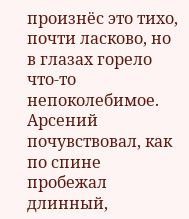произнёс это тихо, почти ласково, но в глазах горело что-то непоколебимое.
Арсений почувствовал, как по спине пробежал длинный,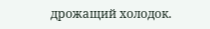дрожащий холодок.